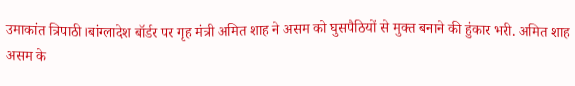उमाकांत त्रिपाठी।बांग्लादेश बॉर्डर पर गृह मंत्री अमित शाह ने असम को घुसपैठियों से मुक्त बनाने की हुंकार भरी. अमित शाह असम के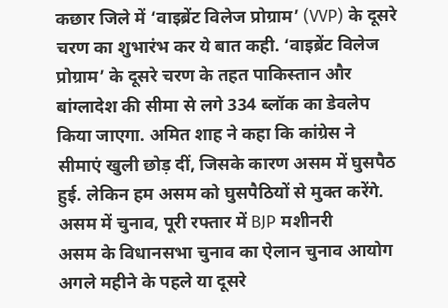कछार जिले में ‘वाइब्रेंट विलेज प्रोग्राम’ (VVP) के दूसरे चरण का शुभारंभ कर ये बात कही. ‘वाइब्रेंट विलेज प्रोग्राम’ के दूसरे चरण के तहत पाकिस्तान और बांग्लादेश की सीमा से लगे 334 ब्लॉक का डेवलेप किया जाएगा. अमित शाह ने कहा कि कांग्रेस ने सीमाएं खुली छोड़ दीं, जिसके कारण असम में घुसपैठ हुई. लेकिन हम असम को घुसपैठियों से मुक्त करेंगे.
असम में चुनाव, पूरी रफ्तार में BJP मशीनरी
असम के विधानसभा चुनाव का ऐलान चुनाव आयोग अगले महीने के पहले या दूसरे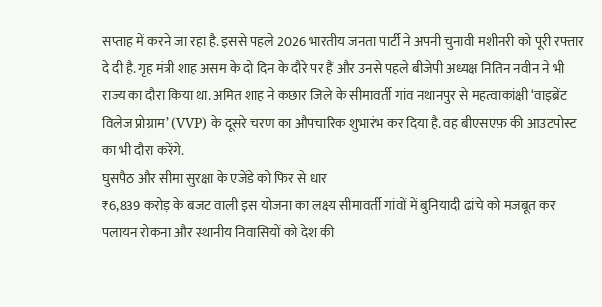सप्ताह में करने जा रहा है. इससे पहले 2026 भारतीय जनता पार्टी ने अपनी चुनावी मशीनरी को पूरी रफ्तार दे दी है. गृह मंत्री शाह असम के दो दिन के दौरे पर हैं और उनसे पहले बीजेपी अध्यक्ष नितिन नवीन ने भी राज्य का दौरा किया था. अमित शाह ने कछार जिले के सीमावर्ती गांव नथानपुर से महत्वाकांक्षी ‘वाइब्रेंट विलेज प्रोग्राम’ (VVP) के दूसरे चरण का औपचारिक शुभारंभ कर दिया है. वह बीएसएफ़ की आउटपोस्ट का भी दौरा करेंगे.
घुसपैठ और सीमा सुरक्षा के एजेंडे को फिर से धार
₹6,839 करोड़ के बजट वाली इस योजना का लक्ष्य सीमावर्ती गांवों में बुनियादी ढांचे को मजबूत कर पलायन रोकना और स्थानीय निवासियों को देश की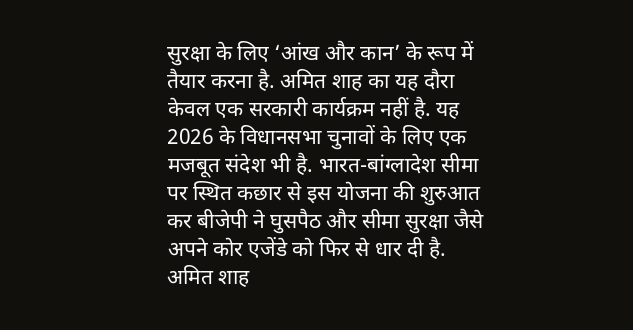सुरक्षा के लिए ‘आंख और कान’ के रूप में तैयार करना है. अमित शाह का यह दौरा केवल एक सरकारी कार्यक्रम नहीं है. यह 2026 के विधानसभा चुनावों के लिए एक मजबूत संदेश भी है. भारत-बांग्लादेश सीमा पर स्थित कछार से इस योजना की शुरुआत कर बीजेपी ने घुसपैठ और सीमा सुरक्षा जैसे अपने कोर एजेंडे को फिर से धार दी है. अमित शाह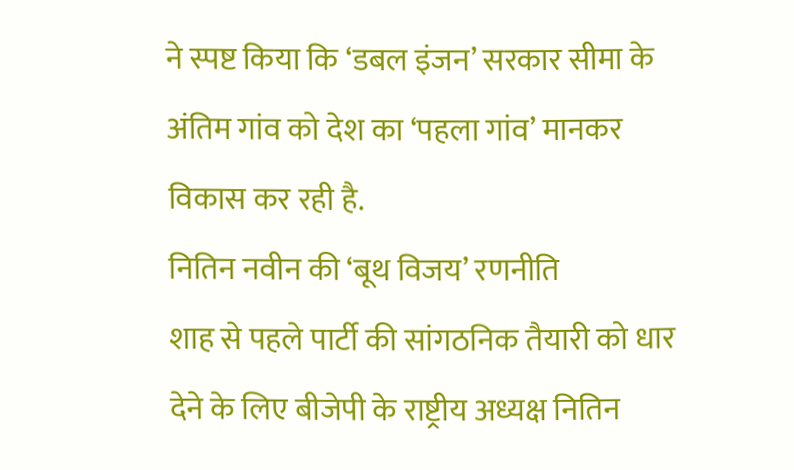ने स्पष्ट किया कि ‘डबल इंजन’ सरकार सीमा के अंतिम गांव को देश का ‘पहला गांव’ मानकर विकास कर रही है.
नितिन नवीन की ‘बूथ विजय’ रणनीति
शाह से पहले पार्टी की सांगठनिक तैयारी को धार देने के लिए बीजेपी के राष्ट्रीय अध्यक्ष नितिन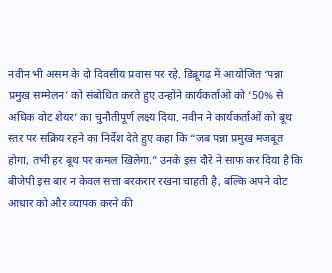नवीन भी असम के दो दिवसीय प्रवास पर रहे. डिब्रूगढ़ में आयोजित ‘पन्ना प्रमुख सम्मेलन’ को संबोधित करते हुए उन्होंने कार्यकर्ताओं को ‘50% से अधिक वोट शेयर’ का चुनौतीपूर्ण लक्ष्य दिया. नवीन ने कार्यकर्ताओं को बूथ स्तर पर सक्रिय रहने का निर्देश देते हुए कहा कि “जब पन्ना प्रमुख मजबूत होगा, तभी हर बूथ पर कमल खिलेगा.” उनके इस दौरे ने साफ कर दिया है कि बीजेपी इस बार न केवल सत्ता बरकरार रखना चाहती है, बल्कि अपने वोट आधार को और व्यापक करने की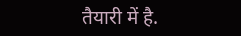तैयारी में है.